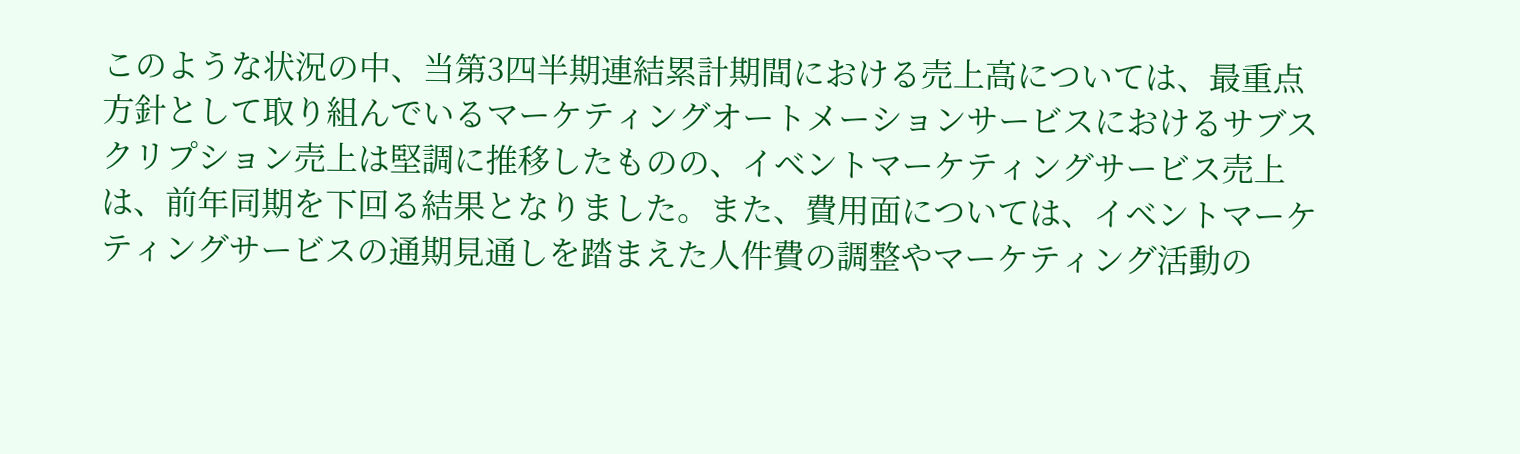このような状況の中、当第3四半期連結累計期間における売上高については、最重点方針として取り組んでいるマーケティングオートメーションサービスにおけるサブスクリプション売上は堅調に推移したものの、イベントマーケティングサービス売上は、前年同期を下回る結果となりました。また、費用面については、イベントマーケティングサービスの通期見通しを踏まえた人件費の調整やマーケティング活動の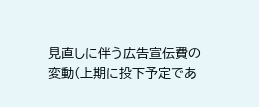見直しに伴う広告宣伝費の変動(上期に投下予定であ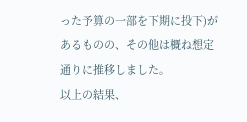った予算の一部を下期に投下)があるものの、その他は概ね想定通りに推移しました。
以上の結果、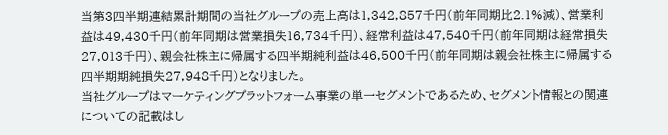当第3四半期連結累計期間の当社グループの売上高は1,342,857千円(前年同期比2.1%減)、営業利益は49,430千円(前年同期は営業損失16,734千円)、経常利益は47,540千円(前年同期は経常損失27,013千円)、親会社株主に帰属する四半期純利益は46,500千円(前年同期は親会社株主に帰属する四半期期純損失27,948千円)となりました。
当社グループはマーケティングプラットフォーム事業の単一セグメントであるため、セグメント情報との関連についての記載はし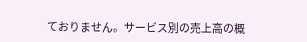ておりません。サービス別の売上高の概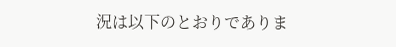況は以下のとおりでありま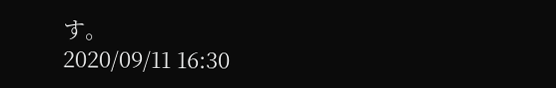す。
2020/09/11 16:30